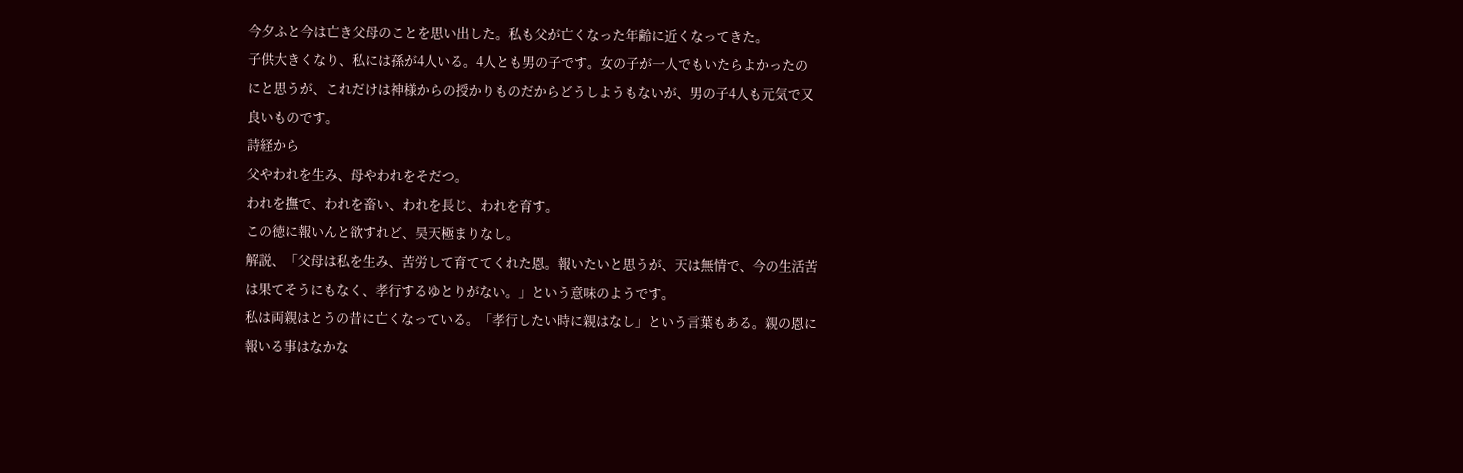今夕ふと今は亡き父母のことを思い出した。私も父が亡くなった年齢に近くなってきた。
子供大きくなり、私には孫が4人いる。4人とも男の子です。女の子が一人でもいたらよかったの
にと思うが、これだけは神様からの授かりものだからどうしようもないが、男の子4人も元気で又
良いものです。
詩経から
父やわれを生み、母やわれをそだつ。
われを撫で、われを畜い、われを長じ、われを育す。
この徳に報いんと欲すれど、昊天極まりなし。
解説、「父母は私を生み、苦労して育ててくれた恩。報いたいと思うが、天は無情で、今の生活苦
は果てそうにもなく、孝行するゆとりがない。」という意味のようです。
私は両親はとうの昔に亡くなっている。「孝行したい時に親はなし」という言葉もある。親の恩に
報いる事はなかな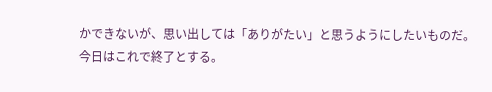かできないが、思い出しては「ありがたい」と思うようにしたいものだ。
今日はこれで終了とする。